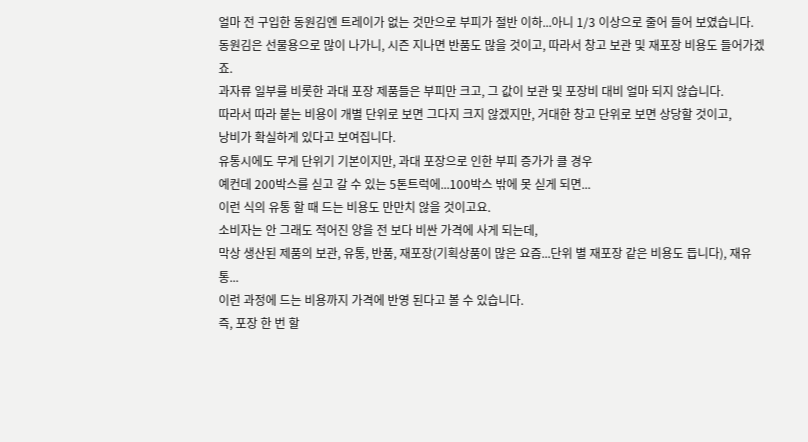얼마 전 구입한 동원김엔 트레이가 없는 것만으로 부피가 절반 이하...아니 1/3 이상으로 줄어 들어 보였습니다.
동원김은 선물용으로 많이 나가니, 시즌 지나면 반품도 많을 것이고, 따라서 창고 보관 및 재포장 비용도 들어가겠죠.
과자류 일부를 비롯한 과대 포장 제품들은 부피만 크고, 그 값이 보관 및 포장비 대비 얼마 되지 않습니다.
따라서 따라 붙는 비용이 개별 단위로 보면 그다지 크지 않겠지만, 거대한 창고 단위로 보면 상당할 것이고,
낭비가 확실하게 있다고 보여집니다.
유통시에도 무게 단위기 기본이지만, 과대 포장으로 인한 부피 증가가 클 경우
예컨데 200박스를 싣고 갈 수 있는 5톤트럭에...100박스 밖에 못 싣게 되면...
이런 식의 유통 할 때 드는 비용도 만만치 않을 것이고요.
소비자는 안 그래도 적어진 양을 전 보다 비싼 가격에 사게 되는데,
막상 생산된 제품의 보관, 유통, 반품, 재포장(기획상품이 많은 요즘...단위 별 재포장 같은 비용도 듭니다), 재유통...
이런 과정에 드는 비용까지 가격에 반영 된다고 볼 수 있습니다.
즉, 포장 한 번 할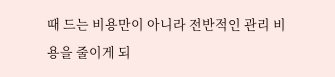때 드는 비용만이 아니라 전반적인 관리 비용을 줄이게 되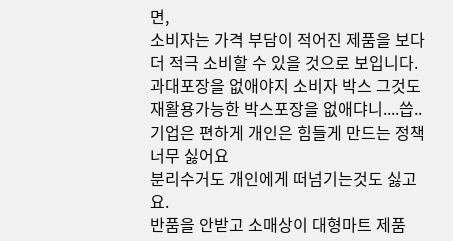면,
소비자는 가격 부담이 적어진 제품을 보다 더 적극 소비할 수 있을 것으로 보입니다.
과대포장을 없애야지 소비자 박스 그것도 재활용가능한 박스포장을 없애댜니....씁..
기업은 편하게 개인은 힘들게 만드는 정책 너무 싫어요
분리수거도 개인에게 떠넘기는것도 싫고요.
반품을 안받고 소매상이 대형마트 제품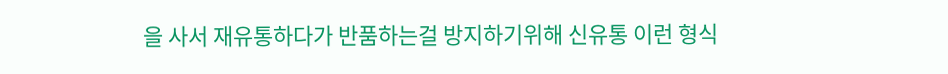을 사서 재유통하다가 반품하는걸 방지하기위해 신유통 이런 형식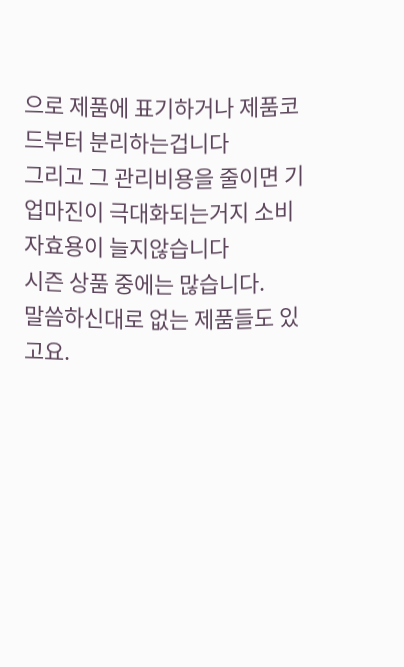으로 제품에 표기하거나 제품코드부터 분리하는겁니다
그리고 그 관리비용을 줄이면 기업마진이 극대화되는거지 소비자효용이 늘지않습니다
시즌 상품 중에는 많습니다.
말씀하신대로 없는 제품들도 있고요.